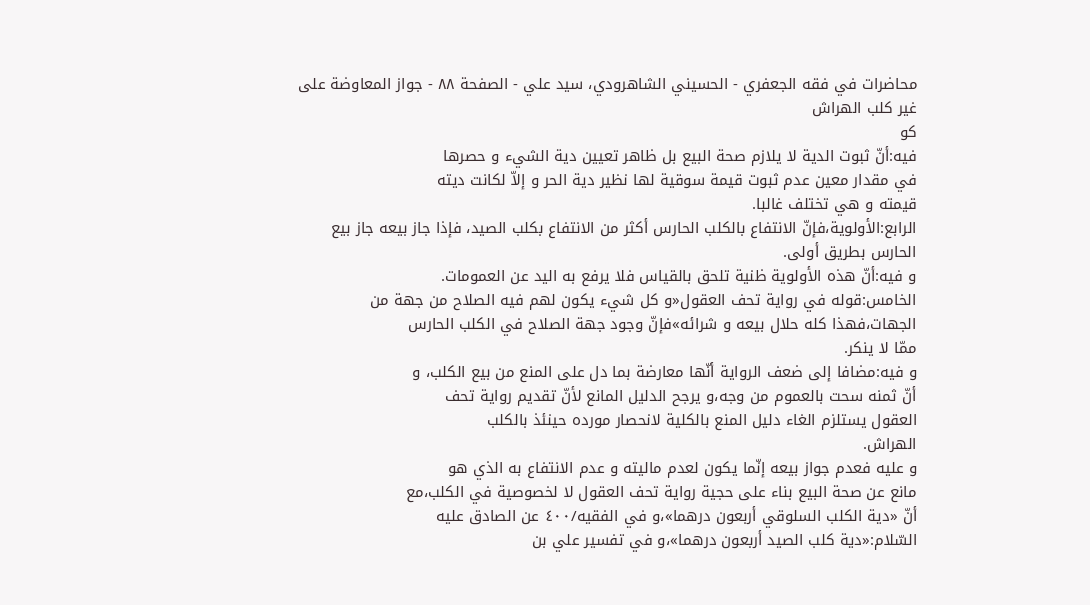محاضرات في فقه الجعفري - الحسيني الشاهرودي، سيد علي - الصفحة ٨٨ - جواز المعاوضة على غير كلب الهراش
كو
فيه:أنّ ثبوت الدية لا يلازم صحة البيع بل ظاهر تعيين دية الشيء و حصرها
في مقدار معين عدم ثبوت قيمة سوقية لها نظير دية الحر و إلاّ لكانت ديته
قيمته و هي تختلف غالبا.
الرابع:الأولوية،فإنّ الانتفاع بالكلب الحارس أكثر من الانتفاع بكلب الصيد، فإذا جاز بيعه جاز بيع الحارس بطريق أولى.
و فيه:أنّ هذه الأولوية ظنية تلحق بالقياس فلا يرفع به اليد عن العمومات.
الخامس:قوله في رواية تحف العقول«و كل شيء يكون لهم فيه الصلاح من جهة من
الجهات،فهذا كله حلال بيعه و شرائه»فإنّ وجود جهة الصلاح في الكلب الحارس
ممّا لا ينكر.
و فيه:مضافا إلى ضعف الرواية أنّها معارضة بما دل على المنع من بيع الكلب، و
أنّ ثمنه سحت بالعموم من وجه،و يرجح الدليل المانع لأنّ تقديم رواية تحف
العقول يستلزم الغاء دليل المنع بالكلية لانحصار مورده حينئذ بالكلب
الهراش.
و عليه فعدم جواز بيعه إنّما يكون لعدم ماليته و عدم الانتفاع به الذي هو
مانع عن صحة البيع بناء على حجية رواية تحف العقول لا لخصوصية في الكلب،مع
أنّ «دية الكلب السلوقي أربعون درهما»،و في الفقيه/٤٠٠ عن الصادق عليه
السّلام:«دية كلب الصيد أربعون درهما»،و في تفسير علي بن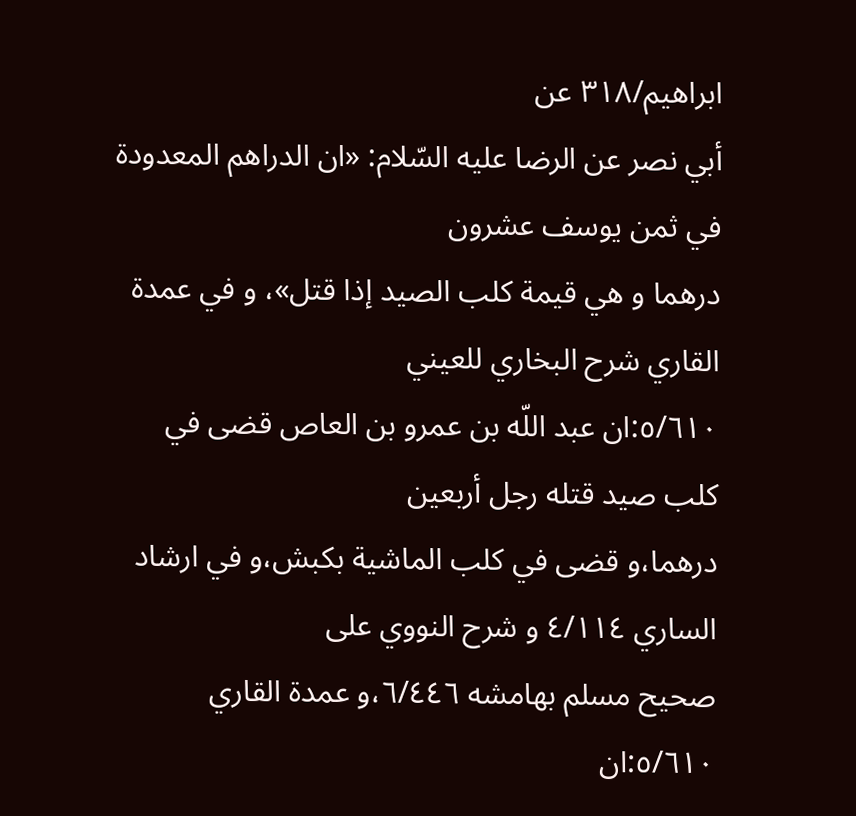ابراهيم/٣١٨ عن
أبي نصر عن الرضا عليه السّلام: «ان الدراهم المعدودة في ثمن يوسف عشرون
درهما و هي قيمة كلب الصيد إذا قتل»، و في عمدة القاري شرح البخاري للعيني
٥/٦١٠:ان عبد اللّه بن عمرو بن العاص قضى في كلب صيد قتله رجل أربعين
درهما،و قضى في كلب الماشية بكبش،و في ارشاد الساري ٤/١١٤ و شرح النووي على
صحيح مسلم بهامشه ٦/٤٤٦،و عمدة القاري ٥/٦١٠:ان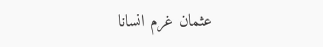عثمان غرم انسانا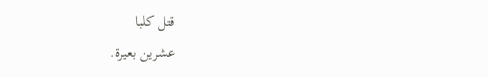قتل كلبا
عشرين بعيرة.